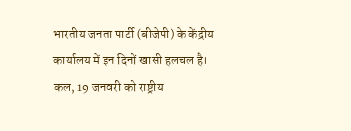भारतीय जनता पार्टी (बीजेपी) के केंद्रीय कार्यालय में इन दिनों खासी हलचल है। कल, 19 जनवरी को राष्ट्रीय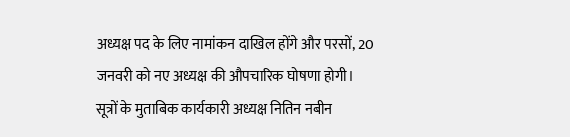अध्यक्ष पद के लिए नामांकन दाखिल होंगे और परसों, 20 जनवरी को नए अध्यक्ष की औपचारिक घोषणा होगी।
सूत्रों के मुताबिक कार्यकारी अध्यक्ष नितिन नबीन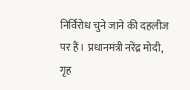निर्विरोध चुने जाने की दहलीज पर हैं। प्रधानमंत्री नरेंद्र मोदी, गृह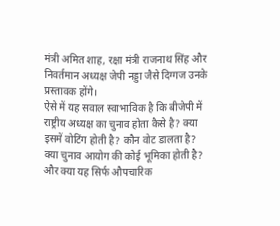मंत्री अमित शाह, रक्षा मंत्री राजनाथ सिंह और निवर्तमान अध्यक्ष जेपी नड्डा जैसे दिग्गज उनके प्रस्तावक होंगे।
ऐसे में यह सवाल स्वाभाविक है कि बीजेपी में राष्ट्रीय अध्यक्ष का चुनाव होता कैसे है? क्या इसमें वोटिंग होती है? कौन वोट डालता है? क्या चुनाव आयोग की कोई भूमिका होती है? और क्या यह सिर्फ औपचारिक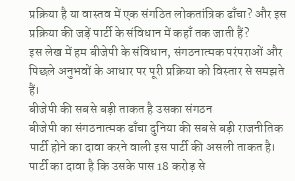प्रक्रिया है या वास्तव में एक संगठित लोकतांत्रिक ढाँचा? और इस प्रक्रिया की जड़ें पार्टी के संविधान में कहाँ तक जाती हैं?
इस लेख में हम बीजेपी के संविधान, संगठनात्मक परंपराओं और पिछले अनुभवों के आधार पर पूरी प्रक्रिया को विस्तार से समझते हैं।
बीजेपी की सबसे बड़ी ताकत है उसका संगठन
बीजेपी का संगठनात्मक ढाँचा दुनिया की सबसे बड़ी राजनीतिक पार्टी होने का दावा करने वाली इस पार्टी की असली ताकत है। पार्टी का दावा है कि उसके पास 18 करोड़ से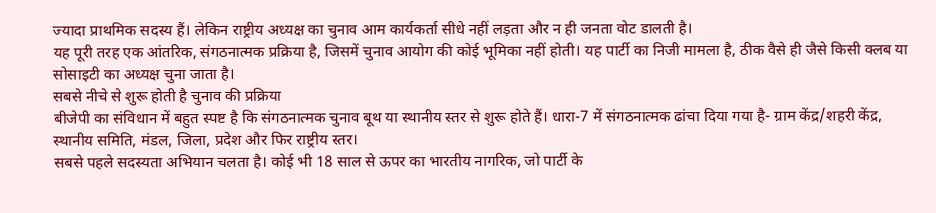ज्यादा प्राथमिक सदस्य हैं। लेकिन राष्ट्रीय अध्यक्ष का चुनाव आम कार्यकर्ता सीधे नहीं लड़ता और न ही जनता वोट डालती है।
यह पूरी तरह एक आंतरिक, संगठनात्मक प्रक्रिया है, जिसमें चुनाव आयोग की कोई भूमिका नहीं होती। यह पार्टी का निजी मामला है, ठीक वैसे ही जैसे किसी क्लब या सोसाइटी का अध्यक्ष चुना जाता है।
सबसे नीचे से शुरू होती है चुनाव की प्रक्रिया
बीजेपी का संविधान में बहुत स्पष्ट है कि संगठनात्मक चुनाव बूथ या स्थानीय स्तर से शुरू होते हैं। धारा-7 में संगठनात्मक ढांचा दिया गया है- ग्राम केंद्र/शहरी केंद्र, स्थानीय समिति, मंडल, जिला, प्रदेश और फिर राष्ट्रीय स्तर।
सबसे पहले सदस्यता अभियान चलता है। कोई भी 18 साल से ऊपर का भारतीय नागरिक, जो पार्टी के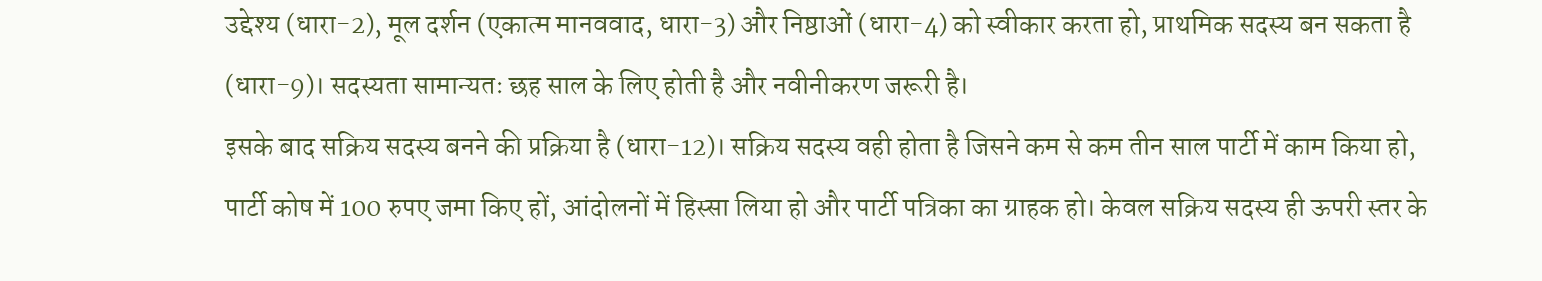उद्देश्य (धारा-2), मूल दर्शन (एकात्म मानववाद, धारा-3) और निष्ठाओं (धारा-4) को स्वीकार करता हो, प्राथमिक सदस्य बन सकता है (धारा-9)। सदस्यता सामान्यतः छह साल के लिए होती है और नवीनीकरण जरूरी है।
इसके बाद सक्रिय सदस्य बनने की प्रक्रिया है (धारा-12)। सक्रिय सदस्य वही होता है जिसने कम से कम तीन साल पार्टी में काम किया हो, पार्टी कोष में 100 रुपए जमा किए हों, आंदोलनों में हिस्सा लिया हो और पार्टी पत्रिका का ग्राहक हो। केवल सक्रिय सदस्य ही ऊपरी स्तर के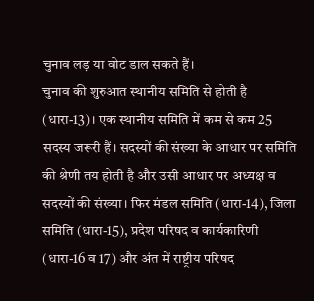चुनाव लड़ या वोट डाल सकते हैं।
चुनाव की शुरुआत स्थानीय समिति से होती है (धारा-13)। एक स्थानीय समिति में कम से कम 25 सदस्य जरूरी हैं। सदस्यों की संख्या के आधार पर समिति की श्रेणी तय होती है और उसी आधार पर अध्यक्ष व सदस्यों की संख्या। फिर मंडल समिति (धारा-14), जिला समिति (धारा-15), प्रदेश परिषद व कार्यकारिणी (धारा-16 व 17) और अंत में राष्ट्रीय परिषद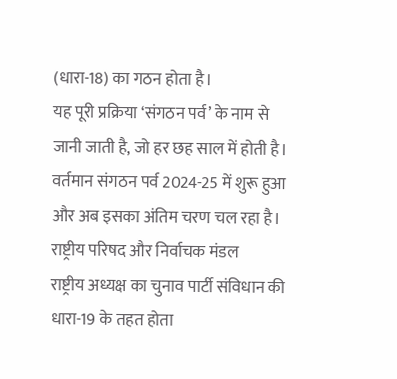(धारा-18) का गठन होता है।
यह पूरी प्रक्रिया ‘संगठन पर्व’ के नाम से जानी जाती है, जो हर छह साल में होती है। वर्तमान संगठन पर्व 2024-25 में शुरू हुआ और अब इसका अंतिम चरण चल रहा है।
राष्ट्रीय परिषद और निर्वाचक मंडल
राष्ट्रीय अध्यक्ष का चुनाव पार्टी संविधान की धारा-19 के तहत होता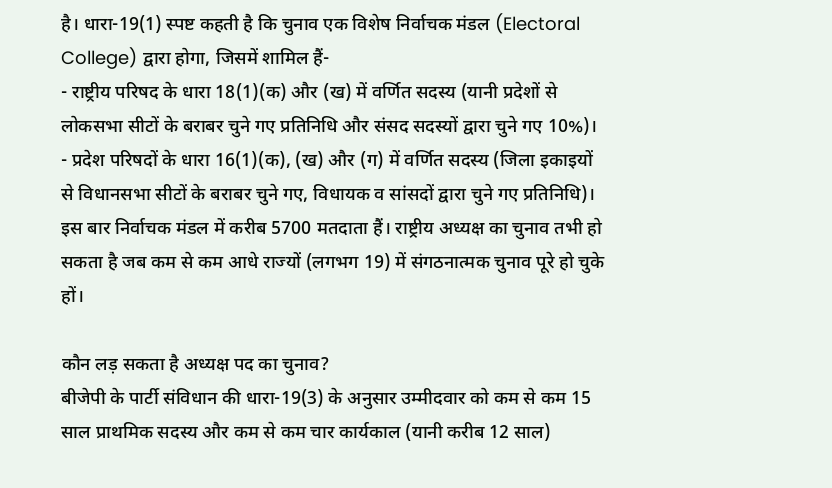है। धारा-19(1) स्पष्ट कहती है कि चुनाव एक विशेष निर्वाचक मंडल (Electoral College) द्वारा होगा, जिसमें शामिल हैं-
- राष्ट्रीय परिषद के धारा 18(1)(क) और (ख) में वर्णित सदस्य (यानी प्रदेशों से लोकसभा सीटों के बराबर चुने गए प्रतिनिधि और संसद सदस्यों द्वारा चुने गए 10%)।
- प्रदेश परिषदों के धारा 16(1)(क), (ख) और (ग) में वर्णित सदस्य (जिला इकाइयों से विधानसभा सीटों के बराबर चुने गए, विधायक व सांसदों द्वारा चुने गए प्रतिनिधि)।
इस बार निर्वाचक मंडल में करीब 5700 मतदाता हैं। राष्ट्रीय अध्यक्ष का चुनाव तभी हो सकता है जब कम से कम आधे राज्यों (लगभग 19) में संगठनात्मक चुनाव पूरे हो चुके हों।

कौन लड़ सकता है अध्यक्ष पद का चुनाव?
बीजेपी के पार्टी संविधान की धारा-19(3) के अनुसार उम्मीदवार को कम से कम 15 साल प्राथमिक सदस्य और कम से कम चार कार्यकाल (यानी करीब 12 साल)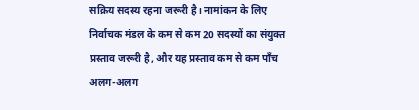सक्रिय सदस्य रहना जरूरी है। नामांकन के लिए निर्वाचक मंडल के कम से कम 20 सदस्यों का संयुक्त प्रस्ताव जरूरी है, और यह प्रस्ताव कम से कम पाँच अलग-अलग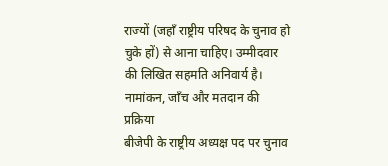राज्यों (जहाँ राष्ट्रीय परिषद के चुनाव हो चुके हों) से आना चाहिए। उम्मीदवार की लिखित सहमति अनिवार्य है।
नामांकन, जाँच और मतदान की प्रक्रिया
बीजेपी के राष्ट्रीय अध्यक्ष पद पर चुनाव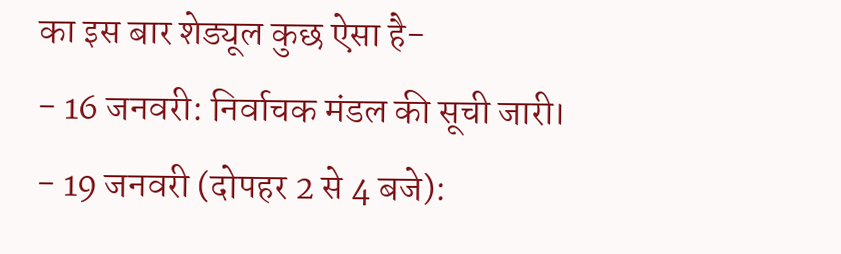का इस बार शेड्यूल कुछ ऐसा है-
- 16 जनवरी: निर्वाचक मंडल की सूची जारी।
- 19 जनवरी (दोपहर 2 से 4 बजे):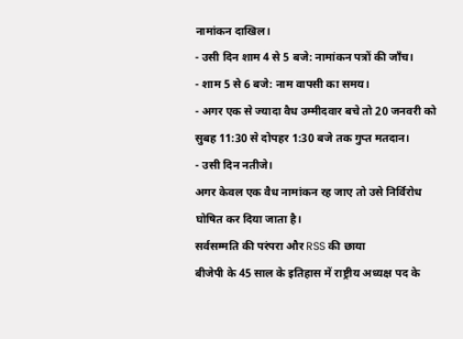नामांकन दाखिल।
- उसी दिन शाम 4 से 5 बजे: नामांकन पत्रों की जाँच।
- शाम 5 से 6 बजे: नाम वापसी का समय।
- अगर एक से ज्यादा वैध उम्मीदवार बचे तो 20 जनवरी को सुबह 11:30 से दोपहर 1:30 बजे तक गुप्त मतदान।
- उसी दिन नतीजे।
अगर केवल एक वैध नामांकन रह जाए तो उसे निर्विरोध घोषित कर दिया जाता है।
सर्वसम्मति की परंपरा और RSS की छाया
बीजेपी के 45 साल के इतिहास में राष्ट्रीय अध्यक्ष पद के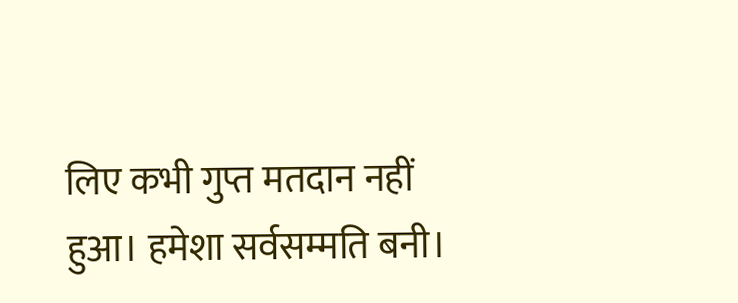लिए कभी गुप्त मतदान नहीं हुआ। हमेशा सर्वसम्मति बनी।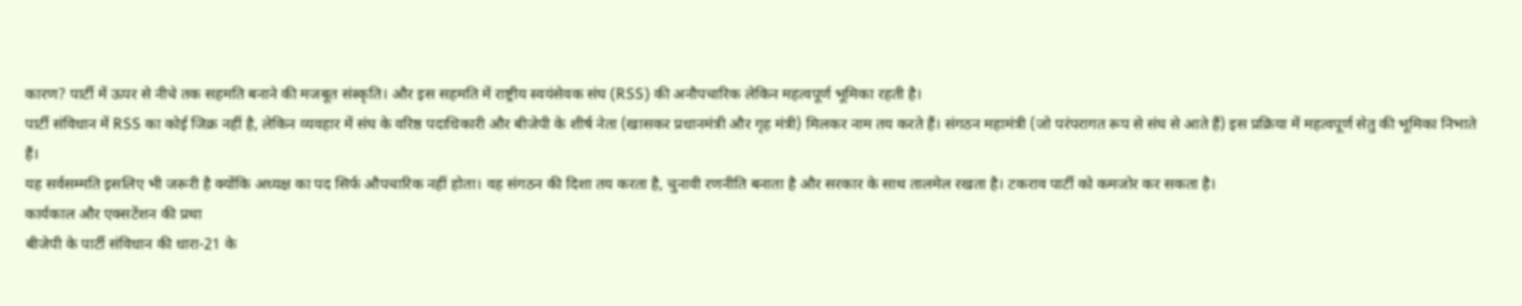कारण? पार्टी में ऊपर से नीचे तक सहमति बनाने की मजबूत संस्कृति। और इस सहमति में राष्ट्रीय स्वयंसेवक संघ (RSS) की अनौपचारिक लेकिन महत्वपूर्ण भूमिका रहती है।
पार्टी संविधान में RSS का कोई जिक्र नहीं है, लेकिन व्यवहार में संघ के वरिष्ठ पदाधिकारी और बीजेपी के शीर्ष नेता (खासकर प्रधानमंत्री और गृह मंत्री) मिलकर नाम तय करते हैं। संगठन महामंत्री (जो परंपरागत रूप से संघ से आते हैं) इस प्रक्रिया में महत्वपूर्ण सेतु की भूमिका निभाते हैं।
यह सर्वसम्मति इसलिए भी जरूरी है क्योंकि अध्यक्ष का पद सिर्फ औपचारिक नहीं होता। वह संगठन की दिशा तय करता है, चुनावी रणनीति बनाता है और सरकार के साथ तालमेल रखता है। टकराव पार्टी को कमजोर कर सकता है।
कार्यकाल और एक्सटेंशन की प्रथा
बीजेपी के पार्टी संविधान की धारा-21 के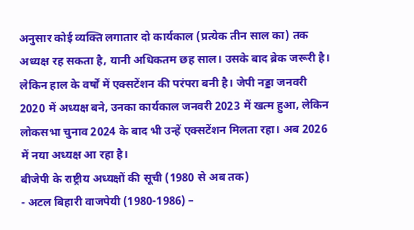अनुसार कोई व्यक्ति लगातार दो कार्यकाल (प्रत्येक तीन साल का) तक अध्यक्ष रह सकता है, यानी अधिकतम छह साल। उसके बाद ब्रेक जरूरी है। लेकिन हाल के वर्षों में एक्सटेंशन की परंपरा बनी है। जेपी नड्डा जनवरी 2020 में अध्यक्ष बने, उनका कार्यकाल जनवरी 2023 में खत्म हुआ, लेकिन लोकसभा चुनाव 2024 के बाद भी उन्हें एक्सटेंशन मिलता रहा। अब 2026 में नया अध्यक्ष आ रहा है।
बीजेपी के राष्ट्रीय अध्यक्षों की सूची (1980 से अब तक)
- अटल बिहारी वाजपेयी (1980-1986) –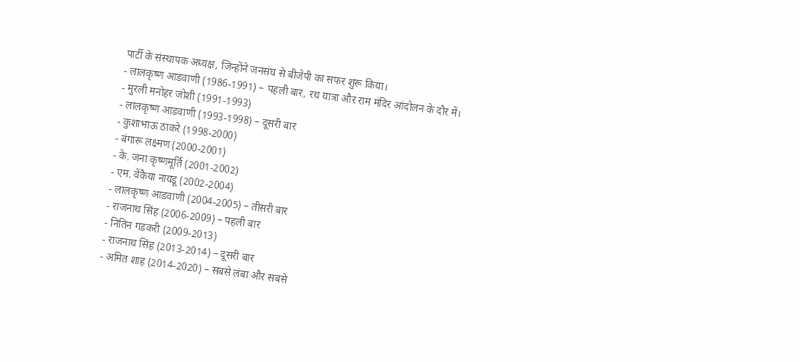पार्टी के संस्थापक अध्यक्ष, जिन्होंने जनसंघ से बीजेपी का सफर शुरू किया।
- लालकृष्ण आडवाणी (1986-1991) – पहली बार, रथ यात्रा और राम मंदिर आंदोलन के दौर में।
- मुरली मनोहर जोशी (1991-1993)
- लालकृष्ण आडवाणी (1993-1998) – दूसरी बार
- कुशाभाऊ ठाकरे (1998-2000)
- बंगारू लक्ष्मण (2000-2001)
- के. जना कृष्णमूर्ति (2001-2002)
- एम. वेंकैया नायडू (2002-2004)
- लालकृष्ण आडवाणी (2004-2005) – तीसरी बार
- राजनाथ सिंह (2006-2009) – पहली बार
- नितिन गडकरी (2009-2013)
- राजनाथ सिंह (2013-2014) – दूसरी बार
- अमित शाह (2014-2020) – सबसे लंबा और सबसे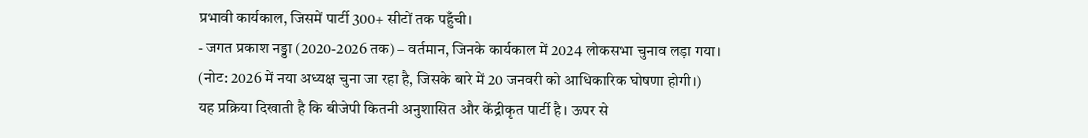प्रभावी कार्यकाल, जिसमें पार्टी 300+ सीटों तक पहुँची।
- जगत प्रकाश नड्डा (2020-2026 तक) – वर्तमान, जिनके कार्यकाल में 2024 लोकसभा चुनाव लड़ा गया।
(नोट: 2026 में नया अध्यक्ष चुना जा रहा है, जिसके बारे में 20 जनवरी को आधिकारिक घोषणा होगी।)
यह प्रक्रिया दिखाती है कि बीजेपी कितनी अनुशासित और केंद्रीकृत पार्टी है। ऊपर से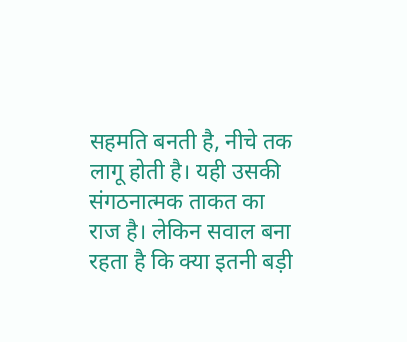सहमति बनती है, नीचे तक लागू होती है। यही उसकी संगठनात्मक ताकत का राज है। लेकिन सवाल बना रहता है कि क्या इतनी बड़ी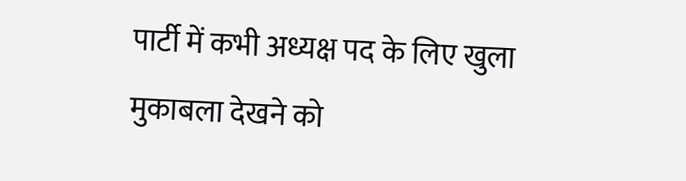पार्टी में कभी अध्यक्ष पद के लिए खुला मुकाबला देखने को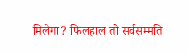मिलेगा? फिलहाल तो सर्वसम्मति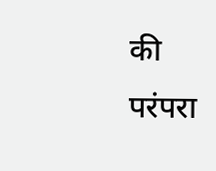की परंपरा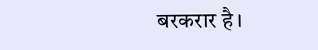बरकरार है।